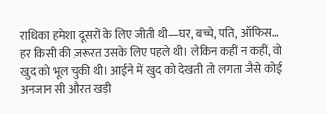राधिका हमेशा दूसरों के लिए जीती थी—घर, बच्चे, पति, ऑफिस… हर किसी की ज़रूरत उसके लिए पहले थी। लेकिन कहीं न कहीं, वो खुद को भूल चुकी थी। आईने में खुद को देखती तो लगता जैसे कोई अनजान सी औरत खड़ी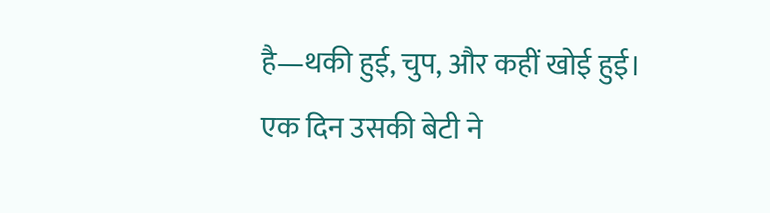है—थकी हुई, चुप, और कहीं खोई हुई।
एक दिन उसकी बेटी ने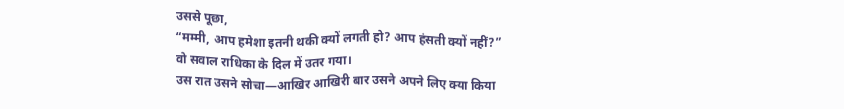उससे पूछा,
“मम्मी, आप हमेशा इतनी थकी क्यों लगती हो? आप हंसती क्यों नहीं?”
वो सवाल राधिका के दिल में उतर गया।
उस रात उसने सोचा—आखिर आखिरी बार उसने अपने लिए क्या किया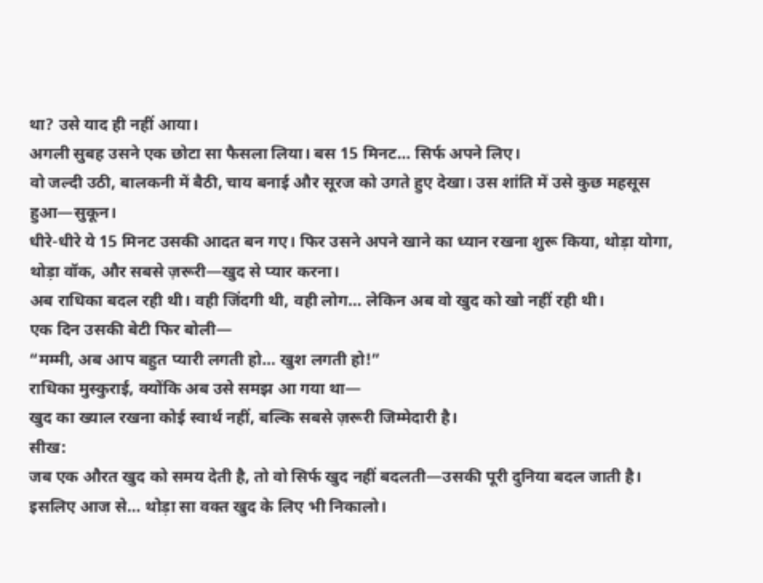था? उसे याद ही नहीं आया।
अगली सुबह उसने एक छोटा सा फैसला लिया। बस 15 मिनट… सिर्फ अपने लिए।
वो जल्दी उठी, बालकनी में बैठी, चाय बनाई और सूरज को उगते हुए देखा। उस शांति में उसे कुछ महसूस हुआ—सुकून।
धीरे-धीरे ये 15 मिनट उसकी आदत बन गए। फिर उसने अपने खाने का ध्यान रखना शुरू किया, थोड़ा योगा, थोड़ा वॉक, और सबसे ज़रूरी—खुद से प्यार करना।
अब राधिका बदल रही थी। वही जिंदगी थी, वही लोग… लेकिन अब वो खुद को खो नहीं रही थी।
एक दिन उसकी बेटी फिर बोली—
“मम्मी, अब आप बहुत प्यारी लगती हो… खुश लगती हो!”
राधिका मुस्कुराई, क्योंकि अब उसे समझ आ गया था—
खुद का ख्याल रखना कोई स्वार्थ नहीं, बल्कि सबसे ज़रूरी जिम्मेदारी है।
सीख:
जब एक औरत खुद को समय देती है, तो वो सिर्फ खुद नहीं बदलती—उसकी पूरी दुनिया बदल जाती है।
इसलिए आज से… थोड़ा सा वक्त खुद के लिए भी निकालो।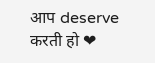आप deserve करती हो ❤